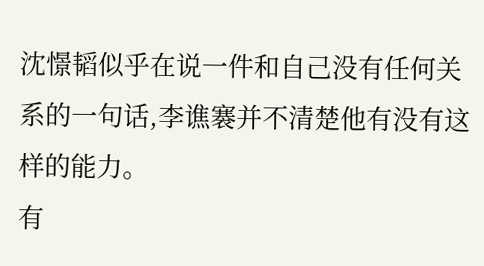沈憬韬似乎在说一件和自己没有任何关系的一句话,李谯褰并不清楚他有没有这样的能力。
有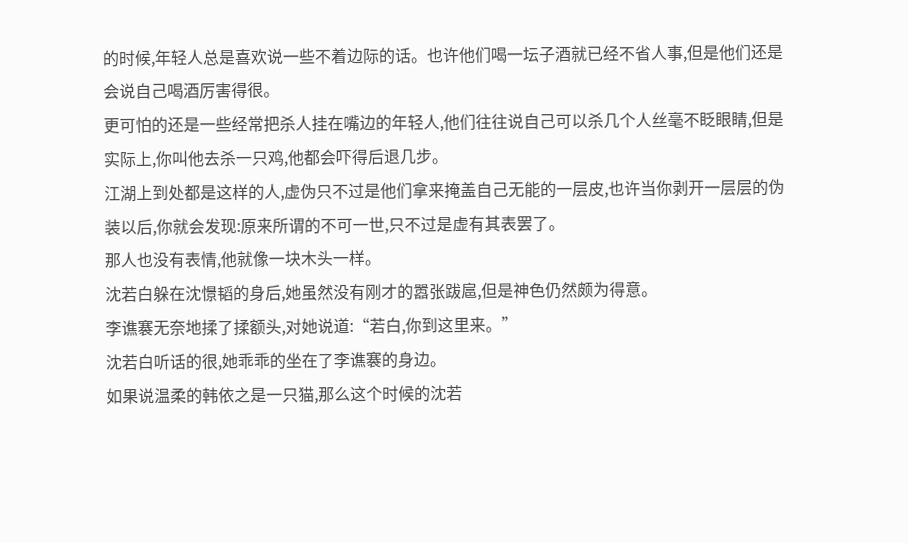的时候,年轻人总是喜欢说一些不着边际的话。也许他们喝一坛子酒就已经不省人事,但是他们还是会说自己喝酒厉害得很。
更可怕的还是一些经常把杀人挂在嘴边的年轻人,他们往往说自己可以杀几个人丝毫不眨眼睛,但是实际上,你叫他去杀一只鸡,他都会吓得后退几步。
江湖上到处都是这样的人,虚伪只不过是他们拿来掩盖自己无能的一层皮,也许当你剥开一层层的伪装以后,你就会发现:原来所谓的不可一世,只不过是虚有其表罢了。
那人也没有表情,他就像一块木头一样。
沈若白躲在沈憬韬的身后,她虽然没有刚才的嚣张跋扈,但是神色仍然颇为得意。
李谯褰无奈地揉了揉额头,对她说道:“若白,你到这里来。”
沈若白听话的很,她乖乖的坐在了李谯褰的身边。
如果说温柔的韩依之是一只猫,那么这个时候的沈若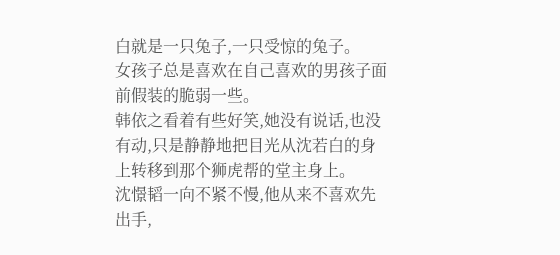白就是一只兔子,一只受惊的兔子。
女孩子总是喜欢在自己喜欢的男孩子面前假装的脆弱一些。
韩依之看着有些好笑,她没有说话,也没有动,只是静静地把目光从沈若白的身上转移到那个狮虎帮的堂主身上。
沈憬韬一向不紧不慢,他从来不喜欢先出手,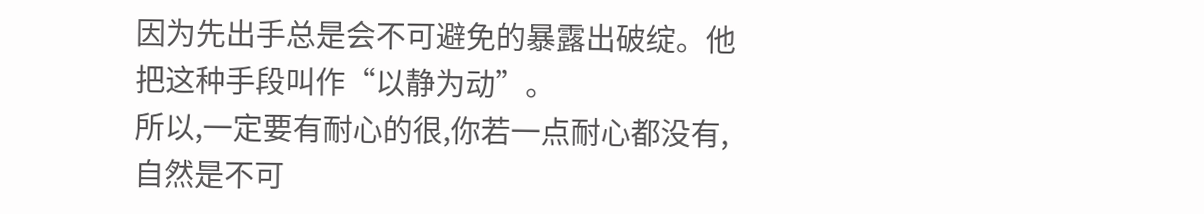因为先出手总是会不可避免的暴露出破绽。他把这种手段叫作“以静为动”。
所以,一定要有耐心的很,你若一点耐心都没有,自然是不可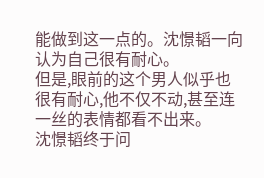能做到这一点的。沈憬韬一向认为自己很有耐心。
但是,眼前的这个男人似乎也很有耐心,他不仅不动,甚至连一丝的表情都看不出来。
沈憬韬终于问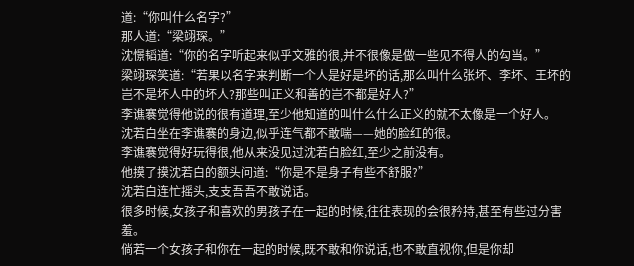道:“你叫什么名字?”
那人道:“梁翊琛。”
沈憬韬道:“你的名字听起来似乎文雅的很,并不很像是做一些见不得人的勾当。”
梁翊琛笑道:“若果以名字来判断一个人是好是坏的话,那么叫什么张坏、李坏、王坏的岂不是坏人中的坏人?那些叫正义和善的岂不都是好人?”
李谯褰觉得他说的很有道理,至少他知道的叫什么什么正义的就不太像是一个好人。
沈若白坐在李谯褰的身边,似乎连气都不敢喘——她的脸红的很。
李谯褰觉得好玩得很,他从来没见过沈若白脸红,至少之前没有。
他摸了摸沈若白的额头问道:“你是不是身子有些不舒服?”
沈若白连忙摇头,支支吾吾不敢说话。
很多时候,女孩子和喜欢的男孩子在一起的时候,往往表现的会很矜持,甚至有些过分害羞。
倘若一个女孩子和你在一起的时候,既不敢和你说话,也不敢直视你,但是你却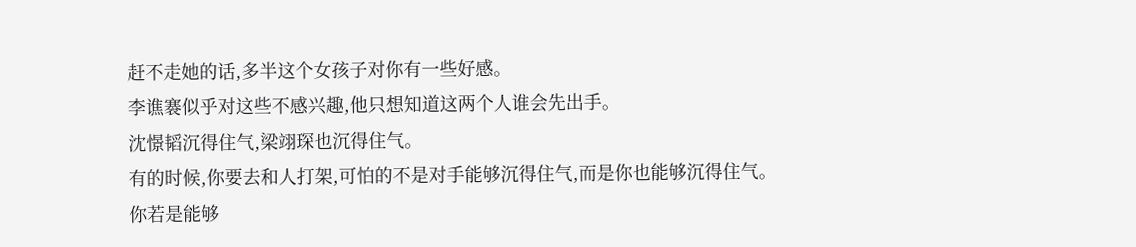赶不走她的话,多半这个女孩子对你有一些好感。
李谯褰似乎对这些不感兴趣,他只想知道这两个人谁会先出手。
沈憬韬沉得住气,梁翊琛也沉得住气。
有的时候,你要去和人打架,可怕的不是对手能够沉得住气,而是你也能够沉得住气。
你若是能够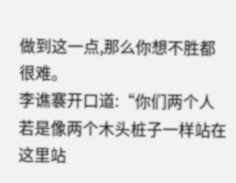做到这一点,那么你想不胜都很难。
李谯褰开口道:“你们两个人若是像两个木头桩子一样站在这里站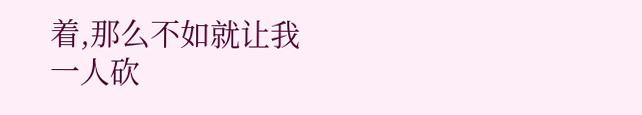着,那么不如就让我一人砍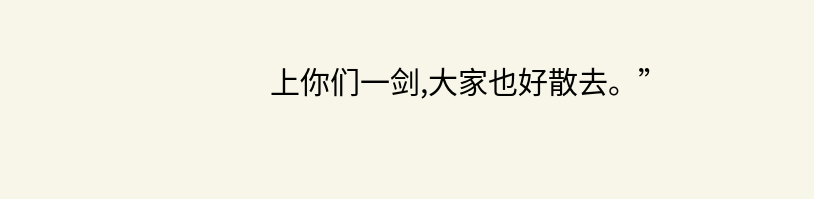上你们一剑,大家也好散去。”